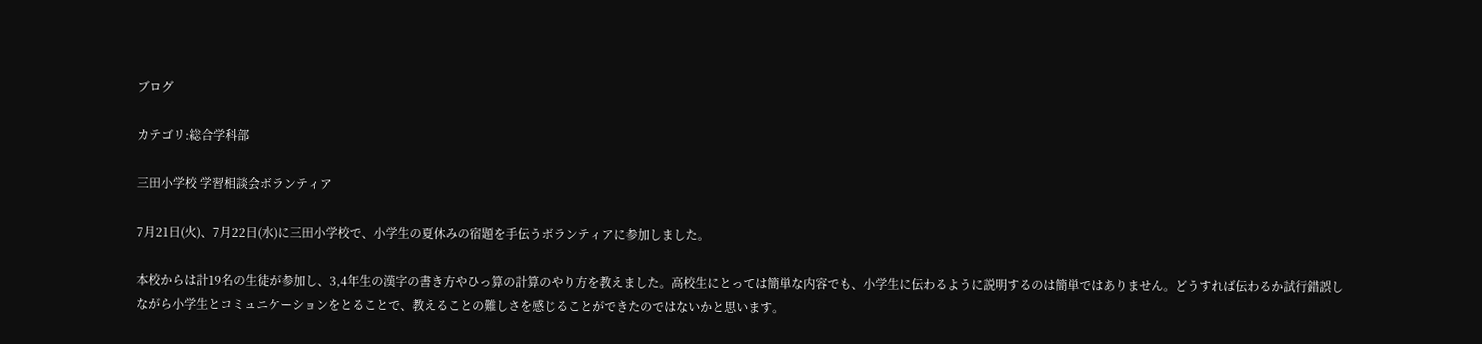ブログ

カテゴリ:総合学科部

三田小学校 学習相談会ボランティア

7月21日(火)、7月22日(水)に三田小学校で、小学生の夏休みの宿題を手伝うボランティアに参加しました。

本校からは計19名の生徒が参加し、3,4年生の漢字の書き方やひっ算の計算のやり方を教えました。高校生にとっては簡単な内容でも、小学生に伝わるように説明するのは簡単ではありません。どうすれば伝わるか試行錯誤しながら小学生とコミュニケーションをとることで、教えることの難しさを感じることができたのではないかと思います。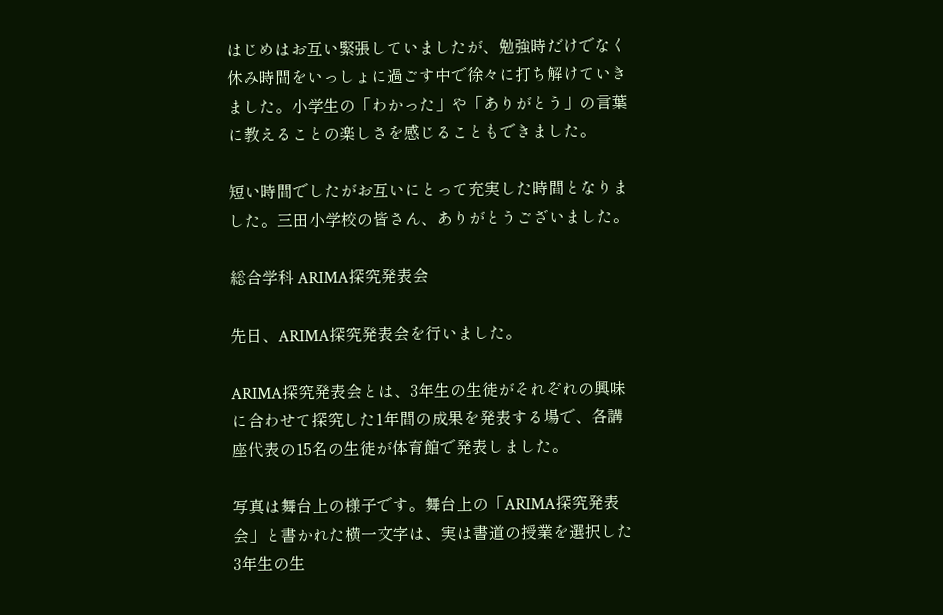はじめはお互い緊張していましたが、勉強時だけでなく休み時間をいっしょに過ごす中で徐々に打ち解けていきました。小学生の「わかった」や「ありがとう」の言葉に教えることの楽しさを感じることもできました。

短い時間でしたがお互いにとって充実した時間となりました。三田小学校の皆さん、ありがとうございました。

総合学科 ARIMA探究発表会

先日、ARIMA探究発表会を行いました。

ARIMA探究発表会とは、3年生の生徒がそれぞれの興味に合わせて探究した1年間の成果を発表する場で、各講座代表の15名の生徒が体育館で発表しました。

写真は舞台上の様子です。舞台上の「ARIMA探究発表会」と書かれた横一文字は、実は書道の授業を選択した3年生の生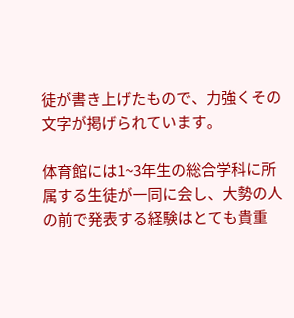徒が書き上げたもので、力強くその文字が掲げられています。

体育館には1~3年生の総合学科に所属する生徒が一同に会し、大勢の人の前で発表する経験はとても貴重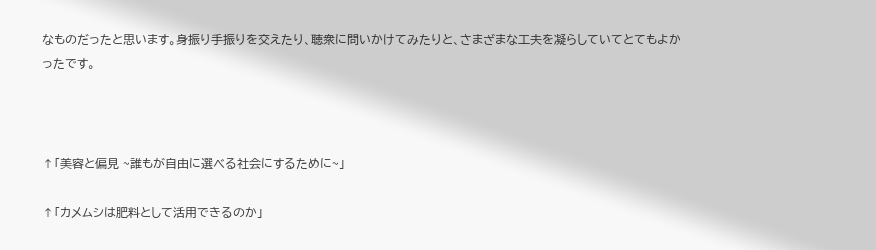なものだったと思います。身振り手振りを交えたり、聴衆に問いかけてみたりと、さまざまな工夫を凝らしていてとてもよかったです。



↑「美容と偏見 ~誰もが自由に選べる社会にするために~」

↑「カメムシは肥料として活用できるのか」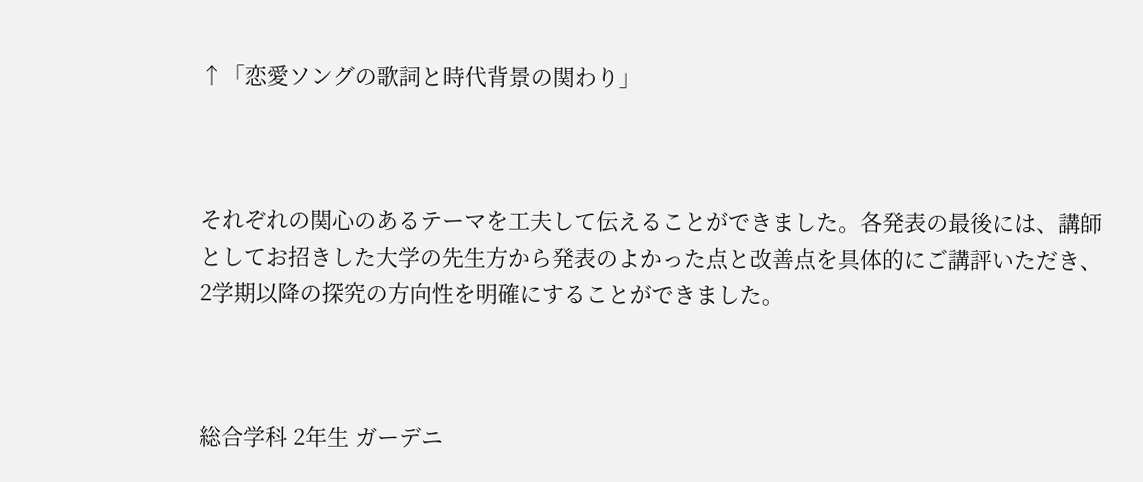↑「恋愛ソングの歌詞と時代背景の関わり」



それぞれの関心のあるテーマを工夫して伝えることができました。各発表の最後には、講師としてお招きした大学の先生方から発表のよかった点と改善点を具体的にご講評いただき、2学期以降の探究の方向性を明確にすることができました。



総合学科 2年生 ガーデニ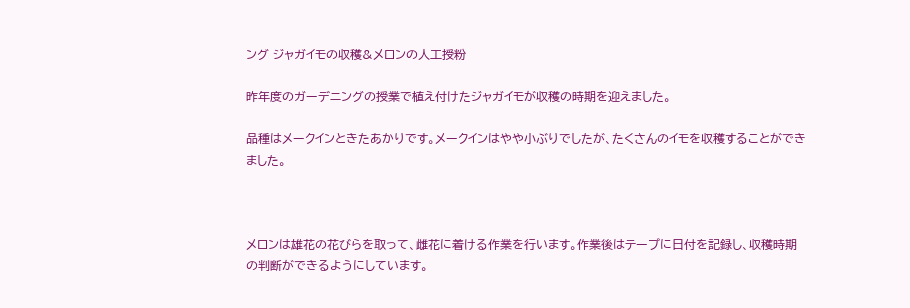ング ジャガイモの収穫&メロンの人工授粉

昨年度のガーデニングの授業で植え付けたジャガイモが収穫の時期を迎えました。

品種はメークインときたあかりです。メークインはやや小ぶりでしたが、たくさんのイモを収穫することができました。



メロンは雄花の花びらを取って、雌花に着ける作業を行います。作業後はテープに日付を記録し、収穫時期の判断ができるようにしています。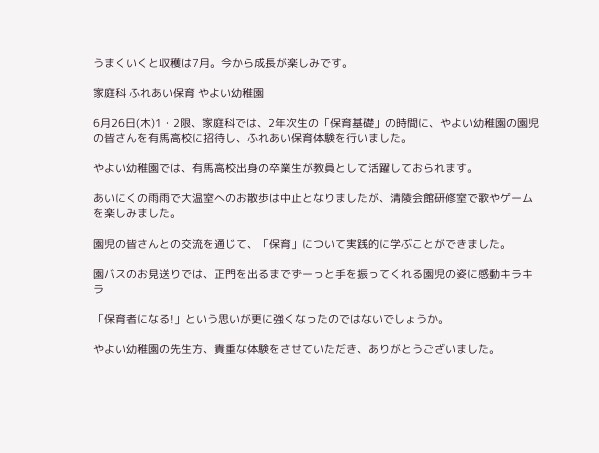うまくいくと収穫は7月。今から成長が楽しみです。

家庭科 ふれあい保育 やよい幼稚園

6月26日(木)1・2限、家庭科では、2年次生の「保育基礎」の時間に、やよい幼稚園の園児の皆さんを有馬高校に招待し、ふれあい保育体験を行いました。

やよい幼稚園では、有馬高校出身の卒業生が教員として活躍しておられます。

あいにくの雨雨で大温室へのお散歩は中止となりましたが、清陵会館研修室で歌やゲームを楽しみました。

園児の皆さんとの交流を通じて、「保育」について実践的に学ぶことができました。

園バスのお見送りでは、正門を出るまでずーっと手を振ってくれる園児の姿に感動キラキラ

「保育者になる!」という思いが更に強くなったのではないでしょうか。

やよい幼稚園の先生方、貴重な体験をさせていただき、ありがとうございました。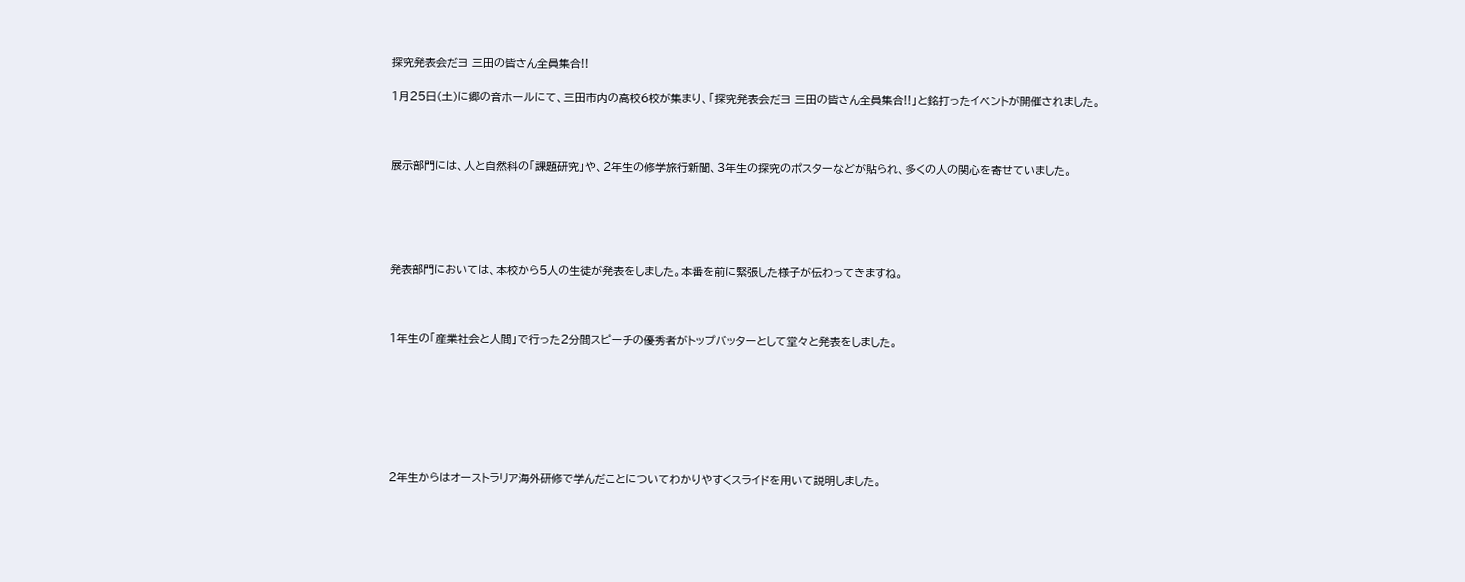探究発表会だヨ 三田の皆さん全員集合!!

1月25日(土)に郷の音ホールにて、三田市内の高校6校が集まり、「探究発表会だヨ 三田の皆さん全員集合!!」と銘打ったイベントが開催されました。



展示部門には、人と自然科の「課題研究」や、2年生の修学旅行新聞、3年生の探究のポスターなどが貼られ、多くの人の関心を寄せていました。





発表部門においては、本校から5人の生徒が発表をしました。本番を前に緊張した様子が伝わってきますね。



1年生の「産業社会と人間」で行った2分間スピーチの優秀者がトップバッターとして堂々と発表をしました。







2年生からはオーストラリア海外研修で学んだことについてわかりやすくスライドを用いて説明しました。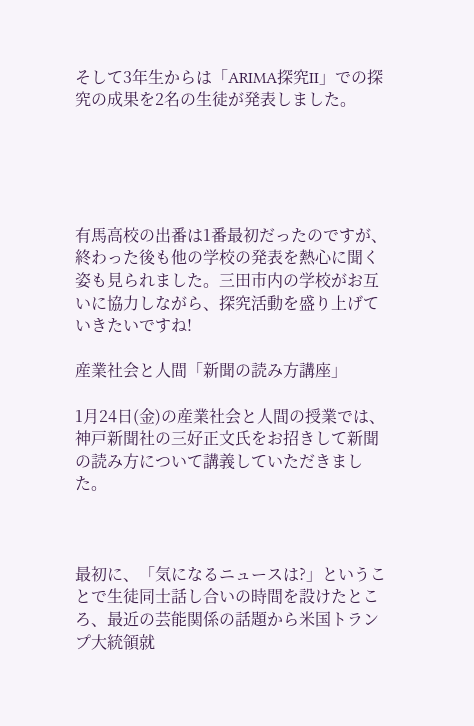そして3年生からは「ARIMA探究II」での探究の成果を2名の生徒が発表しました。





有馬高校の出番は1番最初だったのですが、終わった後も他の学校の発表を熱心に聞く姿も見られました。三田市内の学校がお互いに協力しながら、探究活動を盛り上げていきたいですね!

産業社会と人間「新聞の読み方講座」

1月24日(金)の産業社会と人間の授業では、神戸新聞社の三好正文氏をお招きして新聞の読み方について講義していただきました。



最初に、「気になるニュースは?」ということで生徒同士話し合いの時間を設けたところ、最近の芸能関係の話題から米国トランプ大統領就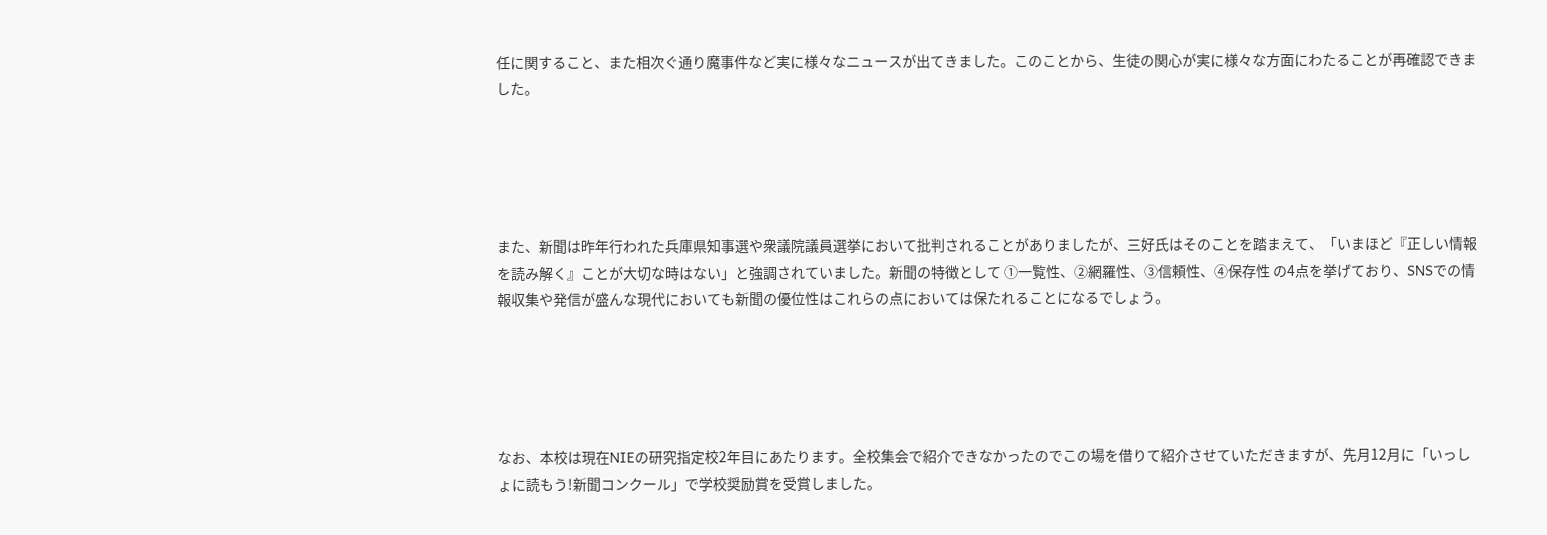任に関すること、また相次ぐ通り魔事件など実に様々なニュースが出てきました。このことから、生徒の関心が実に様々な方面にわたることが再確認できました。





また、新聞は昨年行われた兵庫県知事選や衆議院議員選挙において批判されることがありましたが、三好氏はそのことを踏まえて、「いまほど『正しい情報を読み解く』ことが大切な時はない」と強調されていました。新聞の特徴として ①一覧性、②網羅性、③信頼性、④保存性 の4点を挙げており、SNSでの情報収集や発信が盛んな現代においても新聞の優位性はこれらの点においては保たれることになるでしょう。





なお、本校は現在NIEの研究指定校2年目にあたります。全校集会で紹介できなかったのでこの場を借りて紹介させていただきますが、先月12月に「いっしょに読もう!新聞コンクール」で学校奨励賞を受賞しました。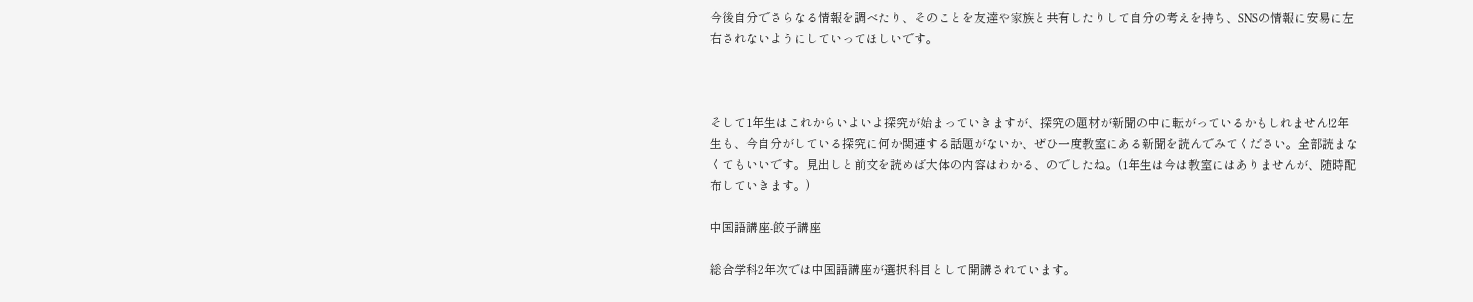今後自分でさらなる情報を調べたり、そのことを友達や家族と共有したりして自分の考えを持ち、SNSの情報に安易に左右されないようにしていってほしいです。



そして1年生はこれからいよいよ探究が始まっていきますが、探究の題材が新聞の中に転がっているかもしれません!2年生も、今自分がしている探究に何か関連する話題がないか、ぜひ一度教室にある新聞を読んでみてください。全部読まなくてもいいです。見出しと前文を読めば大体の内容はわかる、のでしたね。(1年生は今は教室にはありませんが、随時配布していきます。)

中国語講座-餃子講座

総合学科2年次では中国語講座が選択科目として開講されています。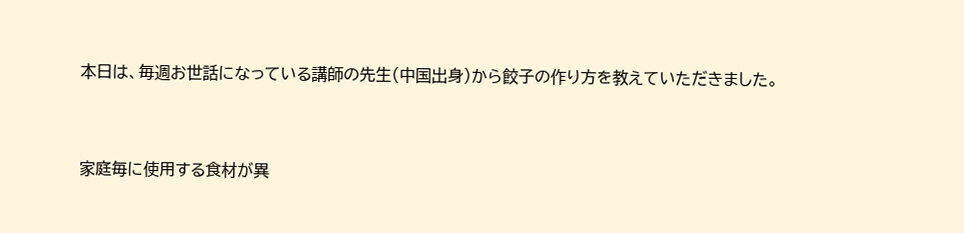本日は、毎週お世話になっている講師の先生(中国出身)から餃子の作り方を教えていただきました。



家庭毎に使用する食材が異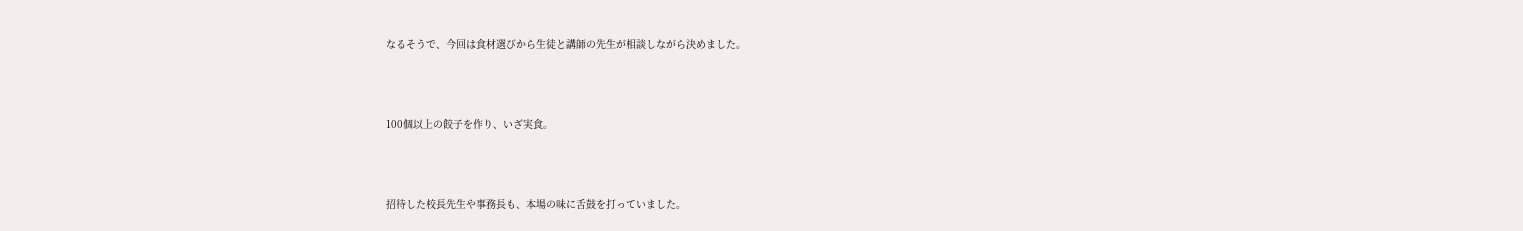なるそうで、今回は食材選びから生徒と講師の先生が相談しながら決めました。



100個以上の餃子を作り、いざ実食。



招待した校長先生や事務長も、本場の味に舌鼓を打っていました。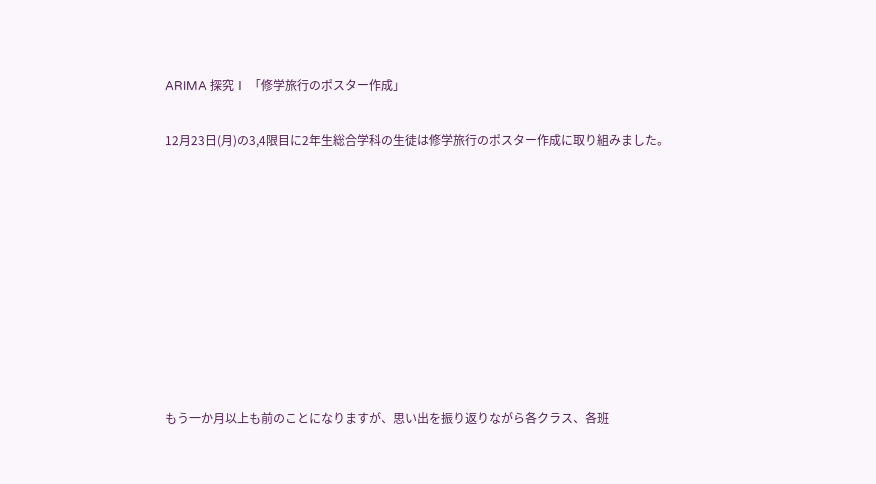ARIMA 探究Ⅰ 「修学旅行のポスター作成」

12月23日(月)の3,4限目に2年生総合学科の生徒は修学旅行のポスター作成に取り組みました。









もう一か月以上も前のことになりますが、思い出を振り返りながら各クラス、各班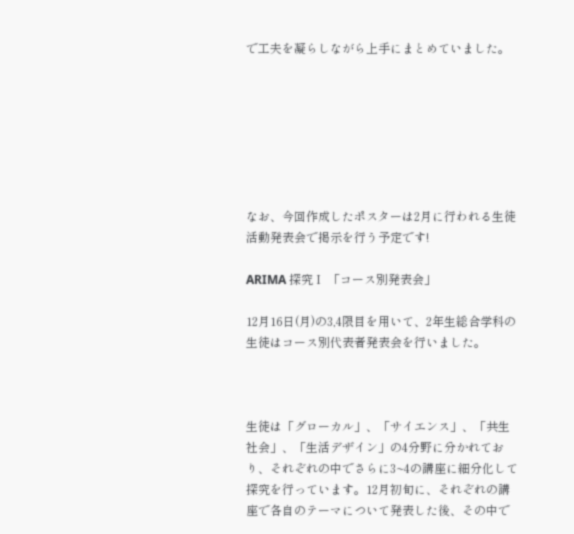で工夫を凝らしながら上手にまとめていました。







なお、今回作成したポスターは2月に行われる生徒活動発表会で掲示を行う予定です!

ARIMA 探究Ⅰ 「コース別発表会」

12月16日(月)の3,4限目を用いて、2年生総合学科の生徒はコース別代表者発表会を行いました。



生徒は「グローカル」、「サイエンス」、「共生社会」、「生活デザイン」の4分野に分かれており、それぞれの中でさらに3~4の講座に細分化して探究を行っています。12月初旬に、それぞれの講座で各自のテーマについて発表した後、その中で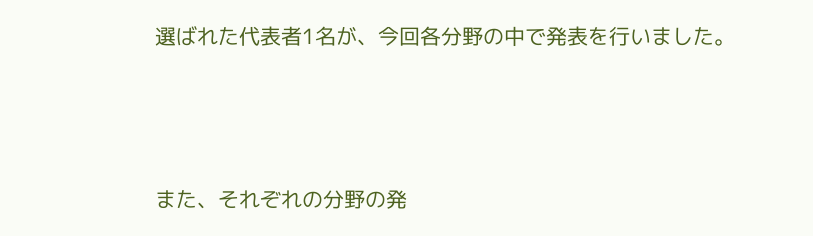選ばれた代表者1名が、今回各分野の中で発表を行いました。





また、それぞれの分野の発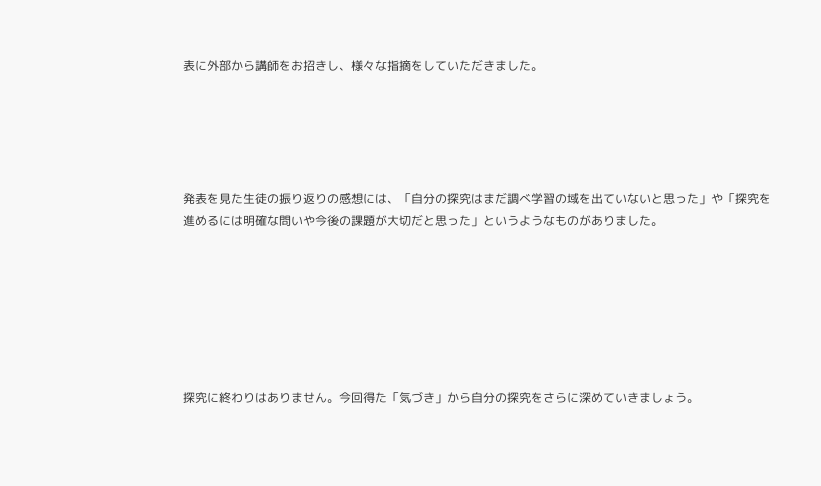表に外部から講師をお招きし、様々な指摘をしていただきました。





発表を見た生徒の振り返りの感想には、「自分の探究はまだ調べ学習の域を出ていないと思った」や「探究を進めるには明確な問いや今後の課題が大切だと思った」というようなものがありました。







探究に終わりはありません。今回得た「気づき」から自分の探究をさらに深めていきましょう。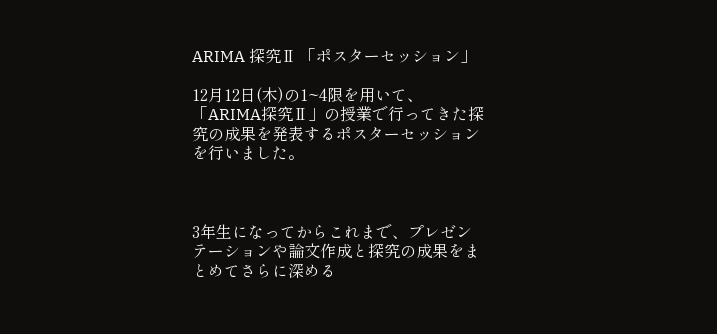ARIMA 探究Ⅱ 「ポスターセッション」

12月12日(木)の1~4限を用いて、「ARIMA探究Ⅱ」の授業で行ってきた探究の成果を発表するポスターセッションを行いました。



3年生になってからこれまで、プレゼンテーションや論文作成と探究の成果をまとめてさらに深める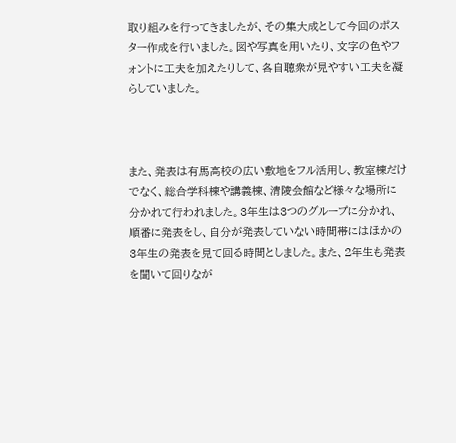取り組みを行ってきましたが、その集大成として今回のポスター作成を行いました。図や写真を用いたり、文字の色やフォントに工夫を加えたりして、各自聴衆が見やすい工夫を凝らしていました。



また、発表は有馬高校の広い敷地をフル活用し、教室棟だけでなく、総合学科棟や講義棟、清陵会館など様々な場所に分かれて行われました。3年生は3つのグループに分かれ、順番に発表をし、自分が発表していない時間帯にはほかの3年生の発表を見て回る時間としました。また、2年生も発表を聞いて回りなが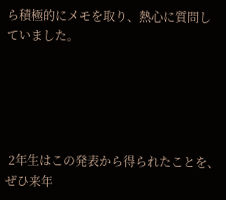ら積極的にメモを取り、熱心に質問していました。





 2年生はこの発表から得られたことを、ぜひ来年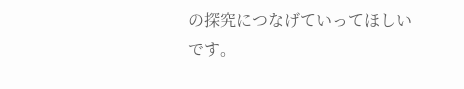の探究につなげていってほしいです。